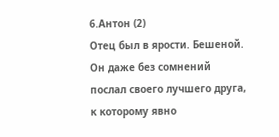6.Антон (2)
Отец был в ярости. Бешеной. Он даже без сомнений послал своего лучшего друга, к которому явно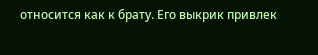относится как к брату. Его выкрик привлек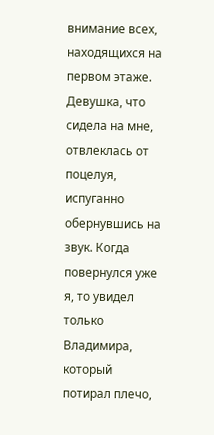внимание всех, находящихся на первом этаже. Девушка, что сидела на мне, отвлеклась от поцелуя, испуганно обернувшись на звук. Когда повернулся уже я, то увидел только Владимира, который потирал плечо,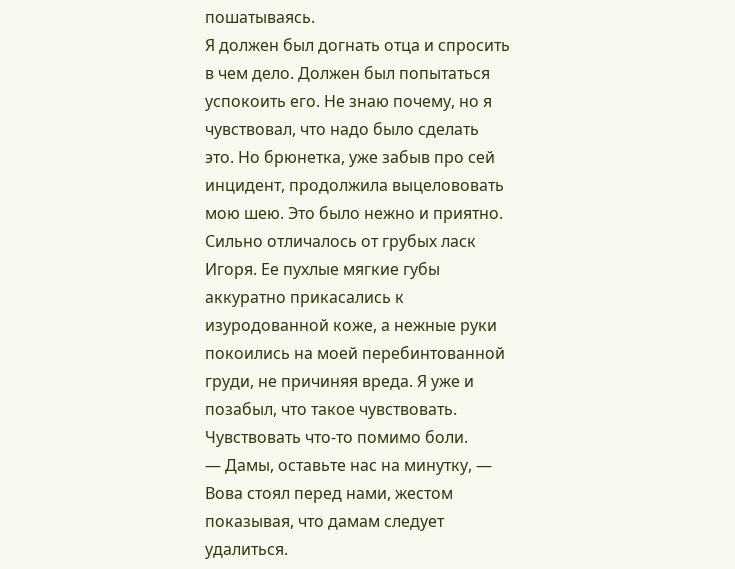пошатываясь.
Я должен был догнать отца и спросить в чем дело. Должен был попытаться успокоить его. Не знаю почему, но я чувствовал, что надо было сделать это. Но брюнетка, уже забыв про сей инцидент, продолжила выцелововать мою шею. Это было нежно и приятно. Сильно отличалось от грубых ласк Игоря. Ее пухлые мягкие губы аккуратно прикасались к изуродованной коже, а нежные руки покоились на моей перебинтованной груди, не причиняя вреда. Я уже и позабыл, что такое чувствовать. Чувствовать что-то помимо боли.
— Дамы, оставьте нас на минутку, — Вова стоял перед нами, жестом показывая, что дамам следует удалиться.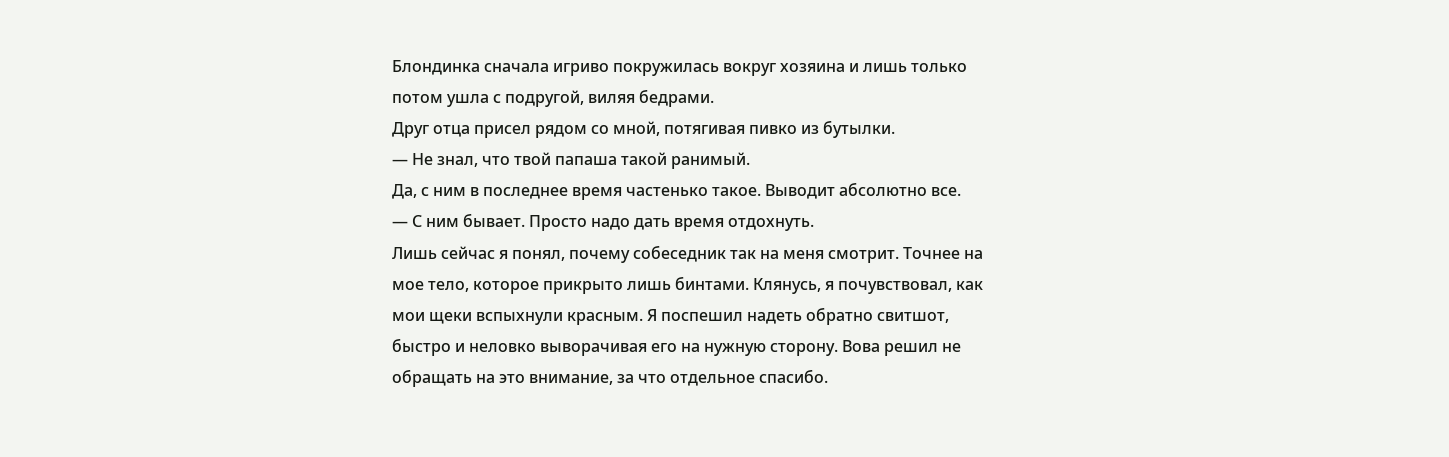Блондинка сначала игриво покружилась вокруг хозяина и лишь только потом ушла с подругой, виляя бедрами.
Друг отца присел рядом со мной, потягивая пивко из бутылки.
— Не знал, что твой папаша такой ранимый.
Да, с ним в последнее время частенько такое. Выводит абсолютно все.
— С ним бывает. Просто надо дать время отдохнуть.
Лишь сейчас я понял, почему собеседник так на меня смотрит. Точнее на мое тело, которое прикрыто лишь бинтами. Клянусь, я почувствовал, как мои щеки вспыхнули красным. Я поспешил надеть обратно свитшот, быстро и неловко выворачивая его на нужную сторону. Вова решил не обращать на это внимание, за что отдельное спасибо.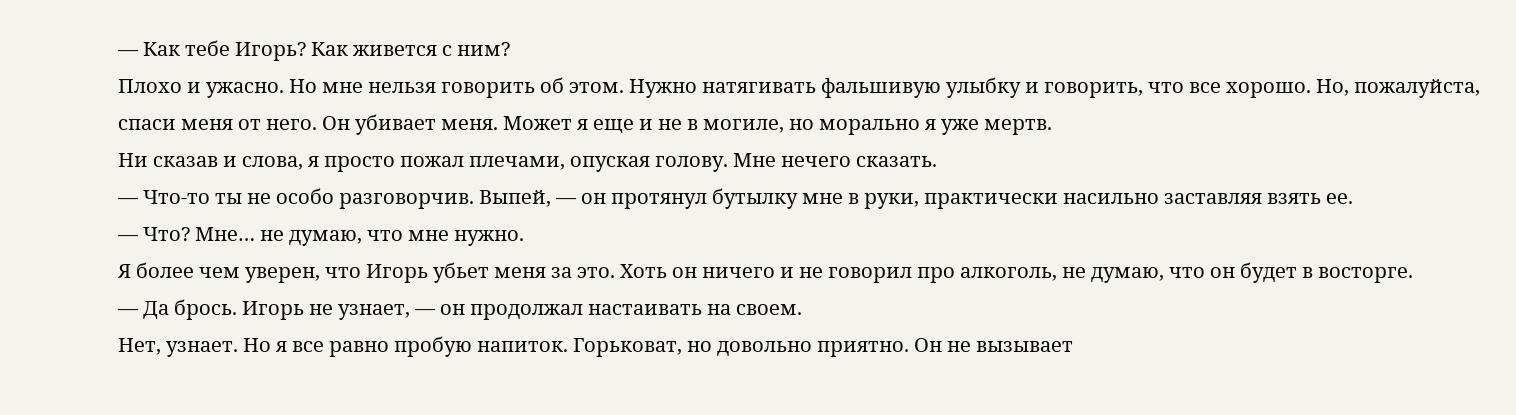— Как тебе Игорь? Как живется с ним?
Плохо и ужасно. Но мне нельзя говорить об этом. Нужно натягивать фальшивую улыбку и говорить, что все хорошо. Но, пожалуйста, спаси меня от него. Он убивает меня. Может я еще и не в могиле, но морально я уже мертв.
Ни сказав и слова, я просто пожал плечами, опуская голову. Мне нечего сказать.
— Что-то ты не особо разговорчив. Выпей, — он протянул бутылку мне в руки, практически насильно заставляя взять ее.
— Что? Мне… не думаю, что мне нужно.
Я более чем уверен, что Игорь убьет меня за это. Хоть он ничего и не говорил про алкоголь, не думаю, что он будет в восторге.
— Да брось. Игорь не узнает, — он продолжал настаивать на своем.
Нет, узнает. Но я все равно пробую напиток. Горьковат, но довольно приятно. Он не вызывает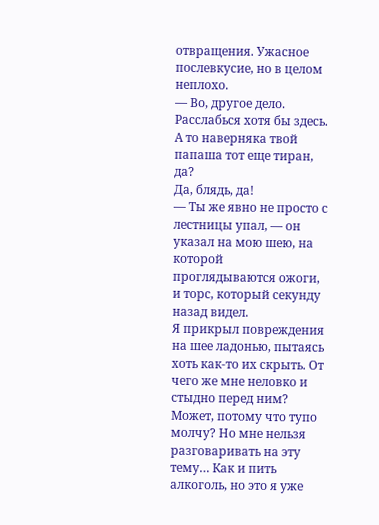отвращения. Ужасное послевкусие, но в целом неплохо.
— Во, другое дело. Расслабься хотя бы здесь. А то наверняка твой папаша тот еще тиран, да?
Да, блядь, да!
— Ты же явно не просто с лестницы упал, — он указал на мою шею, на которой проглядываются ожоги, и торс, который секунду назад видел.
Я прикрыл повреждения на шее ладонью, пытаясь хоть как-то их скрыть. От чего же мне неловко и стыдно перед ним? Может, потому что тупо молчу? Но мне нельзя разговаривать на эту тему… Как и пить алкоголь, но это я уже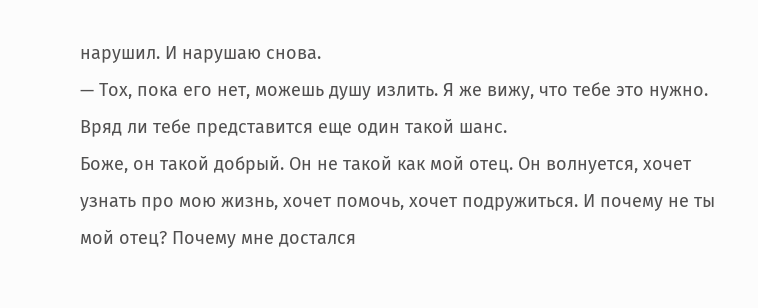нарушил. И нарушаю снова.
— Тох, пока его нет, можешь душу излить. Я же вижу, что тебе это нужно. Вряд ли тебе представится еще один такой шанс.
Боже, он такой добрый. Он не такой как мой отец. Он волнуется, хочет узнать про мою жизнь, хочет помочь, хочет подружиться. И почему не ты мой отец? Почему мне достался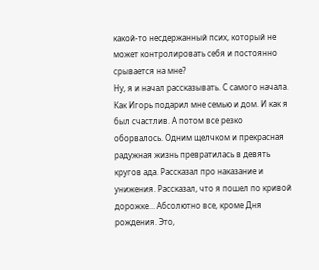какой-то несдержанный псих, который не может контролировать себя и постоянно срывается на мне?
Ну, я и начал рассказывать. С самого начала. Как Игорь подарил мне семью и дом. И как я был счастлив. А потом все резко оборвалось. Одним щелчком и прекрасная радужная жизнь превратилась в девять кругов ада. Рассказал про наказание и унижения. Рассказал, что я пошел по кривой дорожке… Абсолютно все, кроме Дня рождения. Это,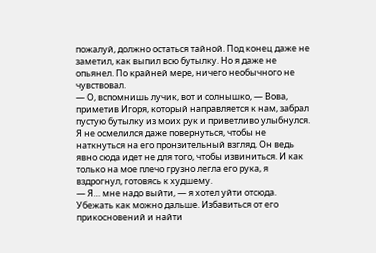пожалуй, должно остаться тайной. Под конец даже не заметил, как выпил всю бутылку. Но я даже не опьянел. По крайней мере, ничего необычного не чувствовал.
— О, вспомнишь лучик, вот и солнышко, — Вова, приметив Игоря, который направляется к нам, забрал пустую бутылку из моих рук и приветливо улыбнулся.
Я не осмелился даже повернуться, чтобы не наткнуться на его пронзительный взгляд. Он ведь явно сюда идет не для того, чтобы извиниться. И как только на мое плечо грузно легла его рука, я вздрогнул, готовясь к худшему.
— Я… мне надо выйти, — я хотел уйти отсюда. Убежать как можно дальше. Избавиться от его прикосновений и найти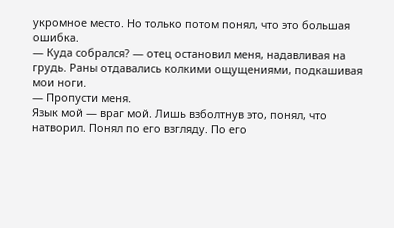укромное место. Но только потом понял, что это большая ошибка.
— Куда собрался? — отец остановил меня, надавливая на грудь. Раны отдавались колкими ощущениями, подкашивая мои ноги.
— Пропусти меня.
Язык мой — враг мой. Лишь взболтнув это, понял, что натворил. Понял по его взгляду. По его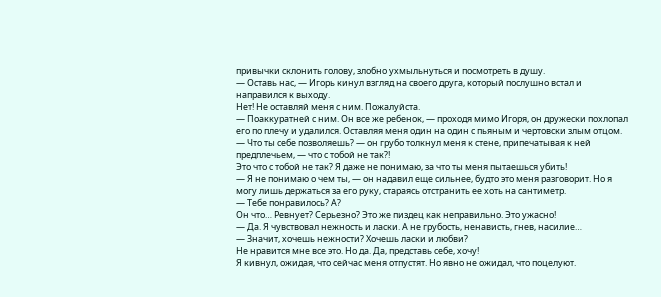привычки склонить голову, злобно ухмыльнуться и посмотреть в душу.
— Оставь нас, — Игорь кинул взгляд на своего друга, который послушно встал и направился к выходу.
Нет! Не оставляй меня с ним. Пожалуйста.
— Поаккуратней с ним. Он все же ребенок, — проходя мимо Игоря, он дружески похлопал его по плечу и удалился. Оставляя меня один на один с пьяным и чертовски злым отцом.
— Что ты себе позволяешь? — он грубо толкнул меня к стене, припечатывая к ней предплечьем, — что с тобой не так?!
Это что с тобой не так? Я даже не понимаю, за что ты меня пытаешься убить!
— Я не понимаю о чем ты, — он надавил еще сильнее, будто это меня разговорит. Но я могу лишь держаться за его руку, стараясь отстранить ее хоть на сантиметр.
— Тебе понравилось? А?
Он что… Ревнует? Серьезно? Это же пиздец как неправильно. Это ужасно!
— Да. Я чувствовал нежность и ласки. А не грубость, ненависть, гнев, насилие…
— Значит, хочешь нежности? Хочешь ласки и любви?
Не нравится мне все это. Но да. Да, представь себе, хочу!
Я кивнул, ожидая, что сейчас меня отпустят. Но явно не ожидал, что поцелуют.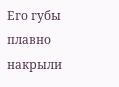Его губы плавно накрыли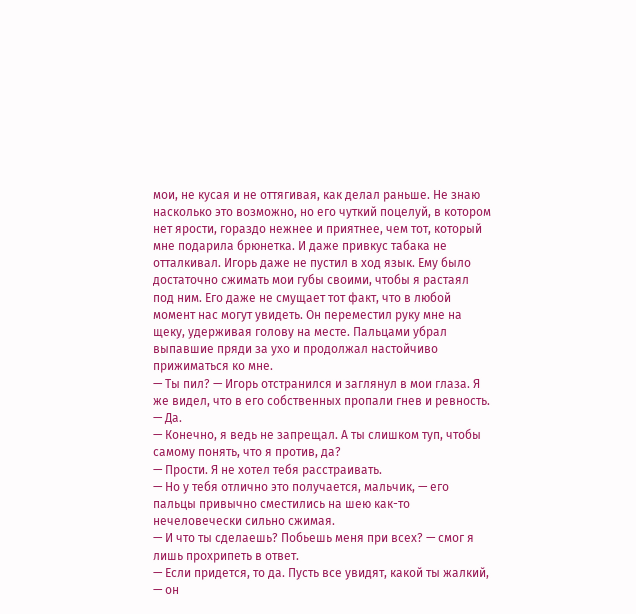мои, не кусая и не оттягивая, как делал раньше. Не знаю насколько это возможно, но его чуткий поцелуй, в котором нет ярости, гораздо нежнее и приятнее, чем тот, который мне подарила брюнетка. И даже привкус табака не отталкивал. Игорь даже не пустил в ход язык. Ему было достаточно сжимать мои губы своими, чтобы я растаял под ним. Его даже не смущает тот факт, что в любой момент нас могут увидеть. Он переместил руку мне на щеку, удерживая голову на месте. Пальцами убрал выпавшие пряди за ухо и продолжал настойчиво прижиматься ко мне.
— Ты пил? — Игорь отстранился и заглянул в мои глаза. Я же видел, что в его собственных пропали гнев и ревность.
— Да.
— Конечно, я ведь не запрещал. А ты слишком туп, чтобы самому понять, что я против, да?
— Прости. Я не хотел тебя расстраивать.
— Но у тебя отлично это получается, мальчик, — его пальцы привычно сместились на шею как-то нечеловечески сильно сжимая.
— И что ты сделаешь? Побьешь меня при всех? — смог я лишь прохрипеть в ответ.
— Если придется, то да. Пусть все увидят, какой ты жалкий, — он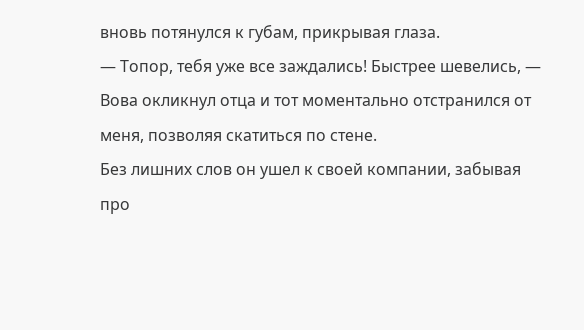вновь потянулся к губам, прикрывая глаза.
— Топор, тебя уже все заждались! Быстрее шевелись, — Вова окликнул отца и тот моментально отстранился от меня, позволяя скатиться по стене.
Без лишних слов он ушел к своей компании, забывая про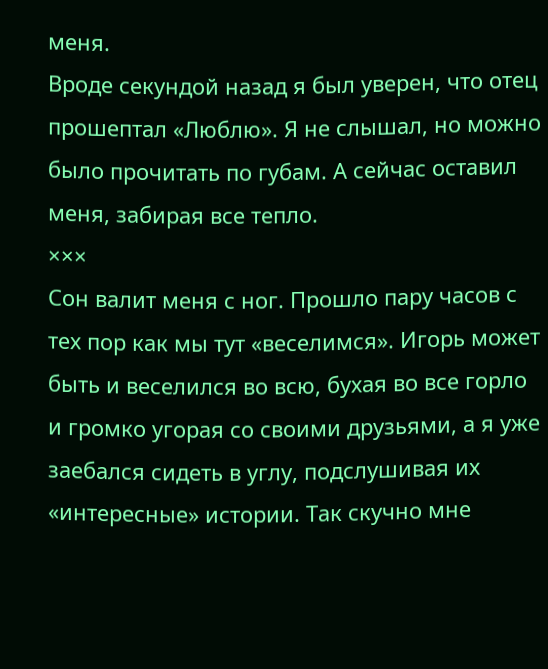меня.
Вроде секундой назад я был уверен, что отец прошептал «Люблю». Я не слышал, но можно было прочитать по губам. А сейчас оставил меня, забирая все тепло.
×××
Сон валит меня с ног. Прошло пару часов с тех пор как мы тут «веселимся». Игорь может быть и веселился во всю, бухая во все горло и громко угорая со своими друзьями, а я уже заебался сидеть в углу, подслушивая их «интересные» истории. Так скучно мне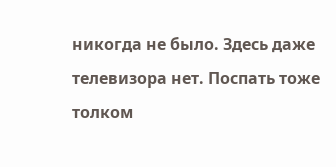никогда не было. Здесь даже телевизора нет. Поспать тоже толком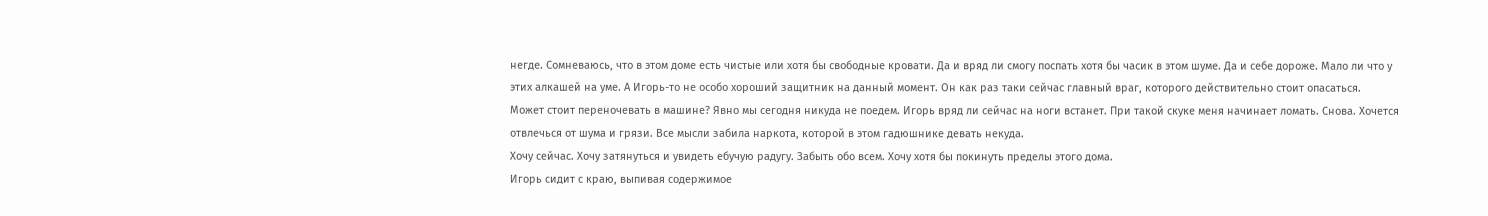негде. Сомневаюсь, что в этом доме есть чистые или хотя бы свободные кровати. Да и вряд ли смогу поспать хотя бы часик в этом шуме. Да и себе дороже. Мало ли что у этих алкашей на уме. А Игорь-то не особо хороший защитник на данный момент. Он как раз таки сейчас главный враг, которого действительно стоит опасаться.
Может стоит переночевать в машине? Явно мы сегодня никуда не поедем. Игорь вряд ли сейчас на ноги встанет. При такой скуке меня начинает ломать. Снова. Хочется отвлечься от шума и грязи. Все мысли забила наркота, которой в этом гадюшнике девать некуда.
Хочу сейчас. Хочу затянуться и увидеть ебучую радугу. Забыть обо всем. Хочу хотя бы покинуть пределы этого дома.
Игорь сидит с краю, выпивая содержимое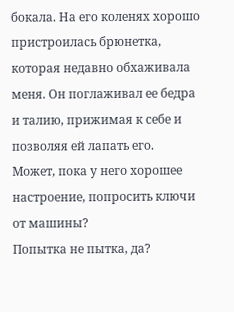бокала. На его коленях хорошо пристроилась брюнетка, которая недавно обхаживала меня. Он поглаживал ее бедра и талию, прижимая к себе и позволяя ей лапать его.
Может, пока у него хорошее настроение, попросить ключи от машины?
Попытка не пытка, да?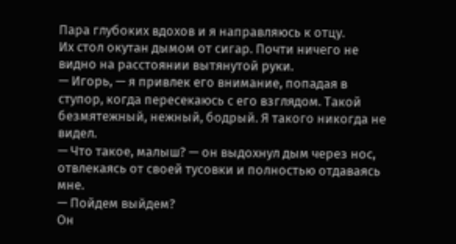Пара глубоких вдохов и я направляюсь к отцу.
Их стол окутан дымом от сигар. Почти ничего не видно на расстоянии вытянутой руки.
— Игорь, — я привлек его внимание, попадая в ступор, когда пересекаюсь с его взглядом. Такой безмятежный, нежный, бодрый. Я такого никогда не видел.
— Что такое, малыш? — он выдохнул дым через нос, отвлекаясь от своей тусовки и полностью отдаваясь мне.
— Пойдем выйдем?
Он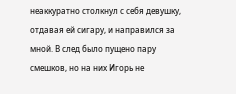неаккуратно столкнул с себя девушку, отдавая ей сигару, и направился за мной. В след было пущено пару смешков, но на них Игорь не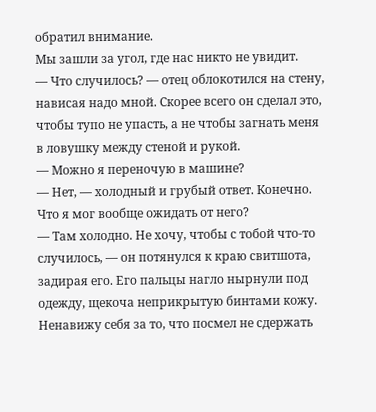обратил внимание.
Мы зашли за угол, где нас никто не увидит.
— Что случилось? — отец облокотился на стену, нависая надо мной. Скорее всего он сделал это, чтобы тупо не упасть, а не чтобы загнать меня в ловушку между стеной и рукой.
— Можно я переночую в машине?
— Нет, — холодный и грубый ответ. Конечно. Что я мог вообще ожидать от него?
— Там холодно. Не хочу, чтобы с тобой что-то случилось, — он потянулся к краю свитшота, задирая его. Его пальцы нагло нырнули под одежду, щекоча неприкрытую бинтами кожу.
Ненавижу себя за то, что посмел не сдержать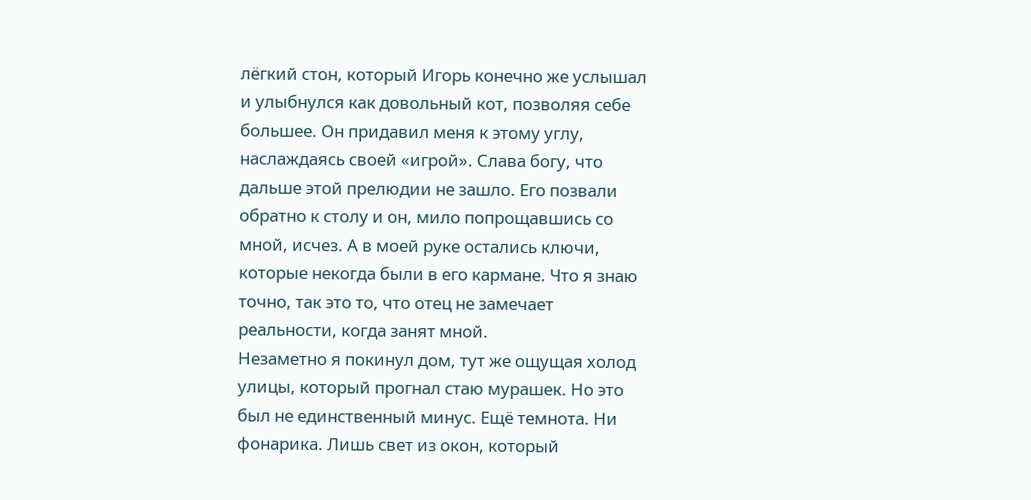лёгкий стон, который Игорь конечно же услышал и улыбнулся как довольный кот, позволяя себе большее. Он придавил меня к этому углу, наслаждаясь своей «игрой». Слава богу, что дальше этой прелюдии не зашло. Его позвали обратно к столу и он, мило попрощавшись со мной, исчез. А в моей руке остались ключи, которые некогда были в его кармане. Что я знаю точно, так это то, что отец не замечает реальности, когда занят мной.
Незаметно я покинул дом, тут же ощущая холод улицы, который прогнал стаю мурашек. Но это был не единственный минус. Ещё темнота. Ни фонарика. Лишь свет из окон, который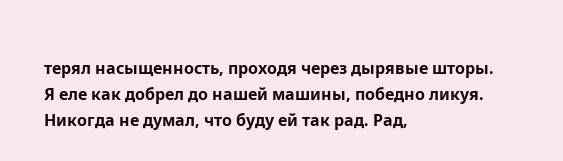терял насыщенность, проходя через дырявые шторы.
Я еле как добрел до нашей машины, победно ликуя. Никогда не думал, что буду ей так рад. Рад,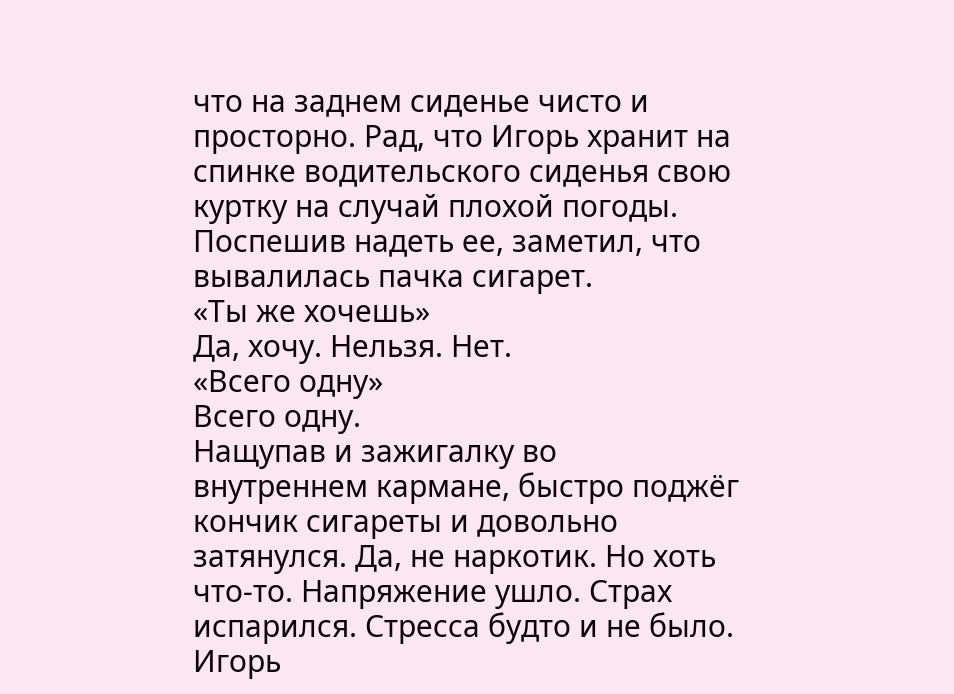что на заднем сиденье чисто и просторно. Рад, что Игорь хранит на спинке водительского сиденья свою куртку на случай плохой погоды. Поспешив надеть ее, заметил, что вывалилась пачка сигарет.
«Ты же хочешь»
Да, хочу. Нельзя. Нет.
«Всего одну»
Всего одну.
Нащупав и зажигалку во внутреннем кармане, быстро поджёг кончик сигареты и довольно затянулся. Да, не наркотик. Но хоть что-то. Напряжение ушло. Страх испарился. Стресса будто и не было.
Игорь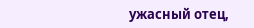ужасный отец,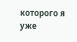которого я уже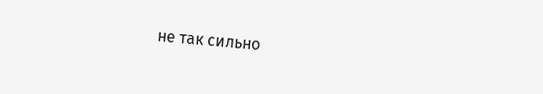не так сильно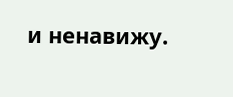и ненавижу.